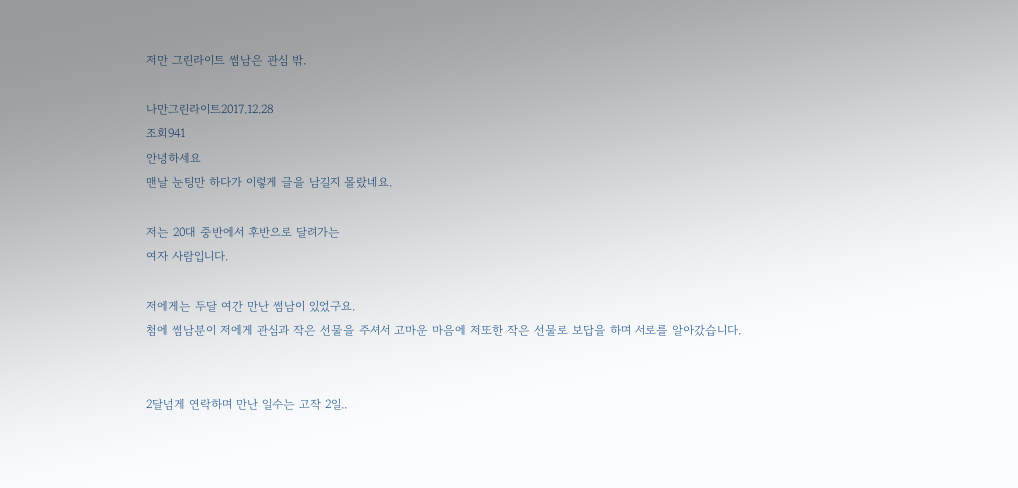저만 그린라이트 썸남은 관심 밖.

나만그린라이트2017.12.28
조회941
안녕하세요
맨날 눈팅만 하다가 이렇게 글을 남길지 몰랐네요.

저는 20대 중반에서 후반으로 달려가는
여자 사람입니다.

저에게는 두달 여간 만난 썸남이 있었구요.
첨에 썸남분이 저에게 관심과 작은 선물을 주셔서 고마운 마음에 저또한 작은 선물로 보답을 하며 서로를 알아갔습니다.


2달넘게 연락하며 만난 일수는 고작 2일..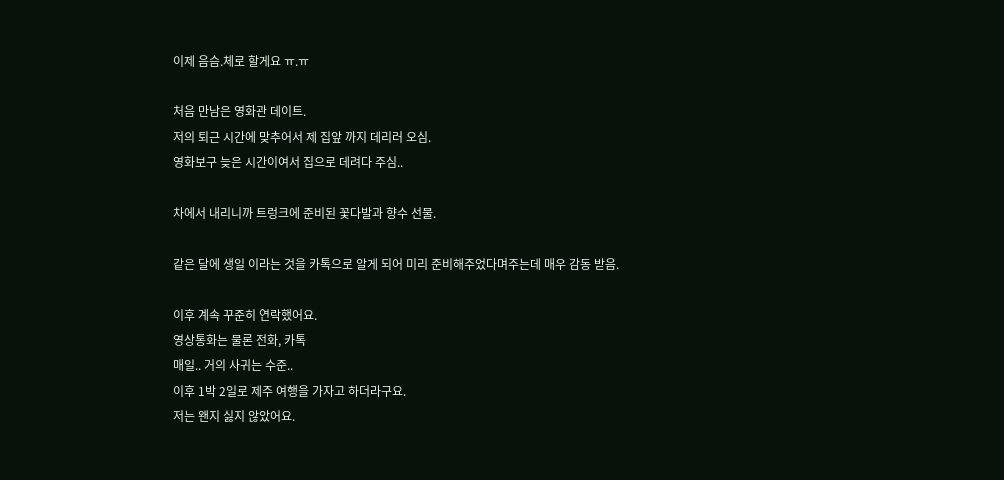이제 음슴.체로 할게요 ㅠ.ㅠ

처음 만남은 영화관 데이트.
저의 퇴근 시간에 맞추어서 제 집앞 까지 데리러 오심.
영화보구 늦은 시간이여서 집으로 데려다 주심..

차에서 내리니까 트렁크에 준비된 꽃다발과 향수 선물.

같은 달에 생일 이라는 것을 카톡으로 알게 되어 미리 준비해주었다며주는데 매우 감동 받음.

이후 계속 꾸준히 연락했어요.
영상통화는 물론 전화, 카톡
매일.. 거의 사귀는 수준..
이후 1박 2일로 제주 여행을 가자고 하더라구요.
저는 왠지 싫지 않았어요.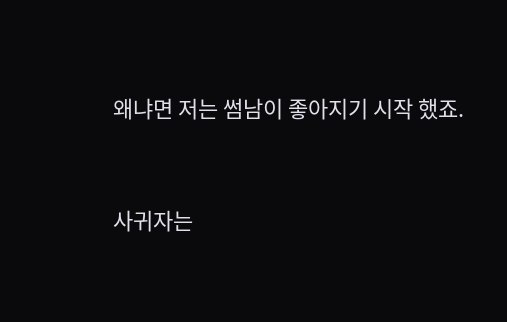왜냐면 저는 썸남이 좋아지기 시작 했죠.


사귀자는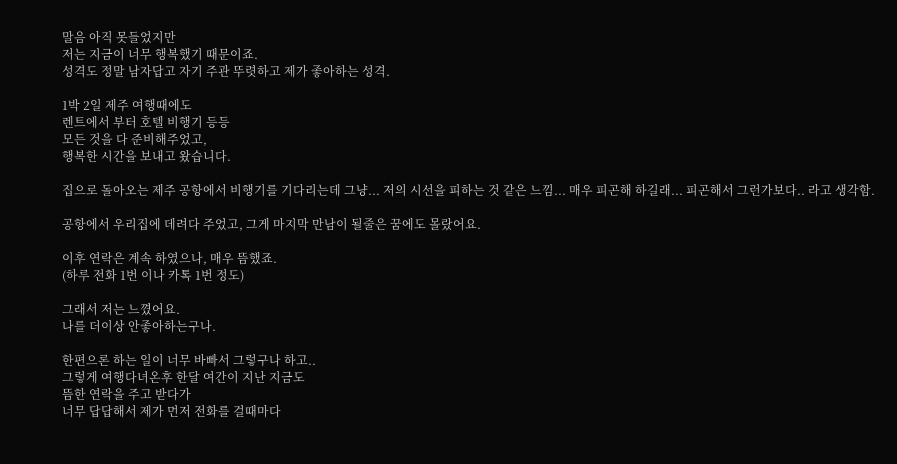말음 아직 못들었지만
저는 지금이 너무 행복했기 때문이죠.
성격도 정말 남자답고 자기 주관 뚜렷하고 제가 좋아하는 성격.

1박 2일 제주 여행때에도
렌트에서 부터 호텔 비행기 등등
모든 것을 다 준비해주었고,
행복한 시간을 보내고 왔습니다.

집으로 돌아오는 제주 공항에서 비행기를 기다리는데 그냥... 저의 시선을 피하는 것 같은 느낌... 매우 피곤해 하길래... 피곤해서 그런가보다.. 라고 생각함.

공항에서 우리집에 데려다 주었고, 그게 마지막 만남이 될줄은 꿈에도 몰랐어요.

이후 연락은 계속 하였으나, 매우 뜸했죠.
(하루 전화 1번 이나 카톡 1번 정도)

그래서 저는 느꼈어요.
나를 더이상 안좋아하는구나.

한편으론 하는 일이 너무 바빠서 그렇구나 하고..
그렇게 여행다녀온후 한달 여간이 지난 지금도
뜸한 연락을 주고 받다가
너무 답답해서 제가 먼저 전화를 걸때마다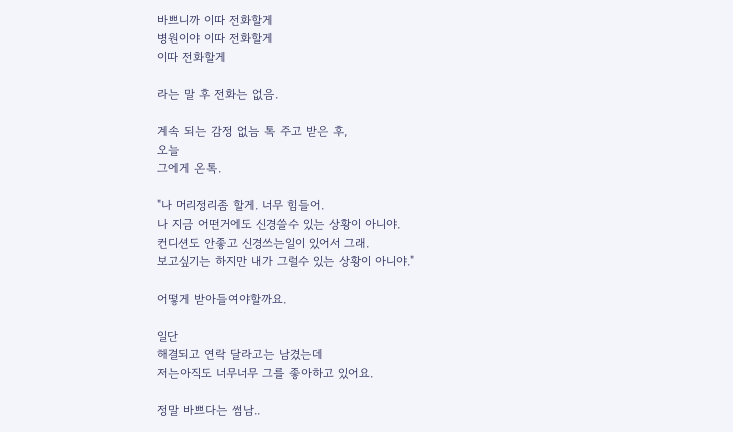바쁘니까 이따 전화할게
병원이야 이따 전화할게
이따 전화할게

라는 말 후 전화는 없음.

계속 되는 감정 없늠 톡 주고 받은 후,
오늘
그에게 온톡.

"나 머리정리좀 할게. 너무 힘들어.
나 지금 어떤거에도 신경쓸수 있는 상황이 아니야.
컨디션도 안좋고 신경쓰는일이 있어서 그래.
보고싶기는 하지만 내가 그럴수 있는 상황이 아니야."

어떻게 받아들여야할까요.

일단
해결되고 연락 달라고는 남겼는데
저는아직도 너무너무 그를 좋아하고 있어요.

정말 바쁘다는 썸남..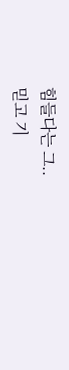힘들다는 그..
믿고 기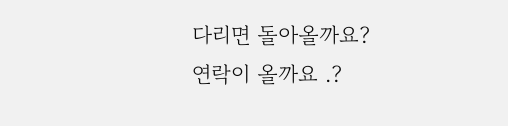다리면 돌아올까요?
연락이 올까요 .?